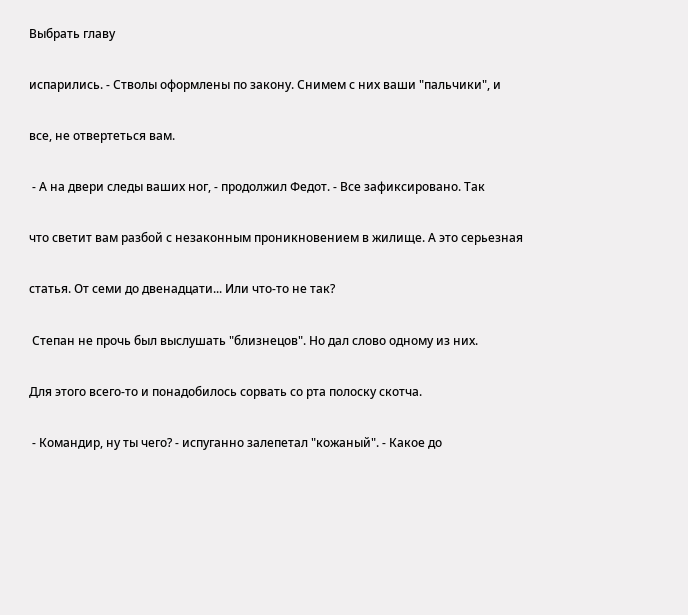Выбрать главу

испарились. - Стволы оформлены по закону. Снимем с них ваши "пальчики", и

все, не отвертеться вам.

 - А на двери следы ваших ног, - продолжил Федот. - Все зафиксировано. Так

что светит вам разбой с незаконным проникновением в жилище. А это серьезная

статья. От семи до двенадцати... Или что-то не так?

 Степан не прочь был выслушать "близнецов". Но дал слово одному из них.

Для этого всего-то и понадобилось сорвать со рта полоску скотча.

 - Командир, ну ты чего? - испуганно залепетал "кожаный". - Какое до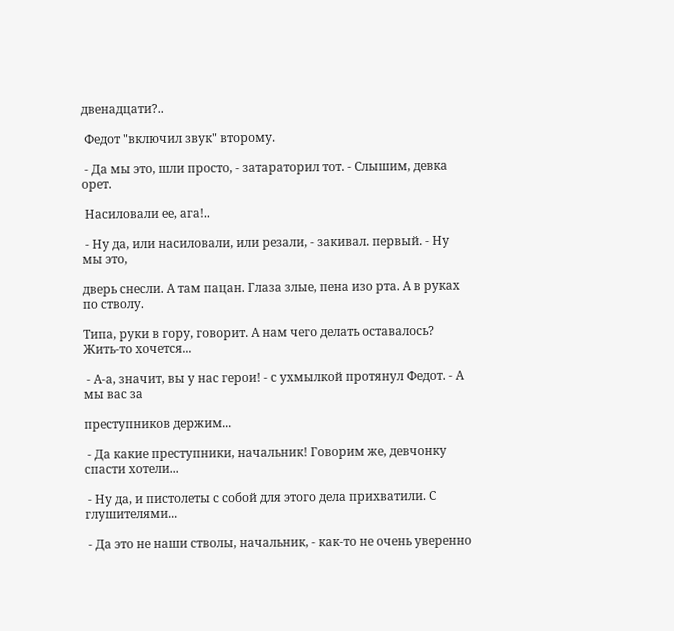двенадцати?..

 Федот "включил звук" второму.

 - Да мы это, шли просто, - затараторил тот. - Слышим, девка орет.

 Насиловали ее, ага!..

 - Ну да, или насиловали, или резали, - закивал. первый. - Ну мы это,

дверь снесли. А там пацан. Глаза злые, пена изо рта. А в руках по стволу.

Типа, руки в гору, говорит. А нам чего делать оставалось? Жить-то хочется...

 - А-а, значит, вы у нас герои! - с ухмылкой протянул Федот. - А мы вас за

преступников держим...

 - Да какие преступники, начальник! Говорим же, девчонку спасти хотели...

 - Ну да, и пистолеты с собой для этого дела прихватили. С глушителями...

 - Да это не наши стволы, начальник, - как-то не очень уверенно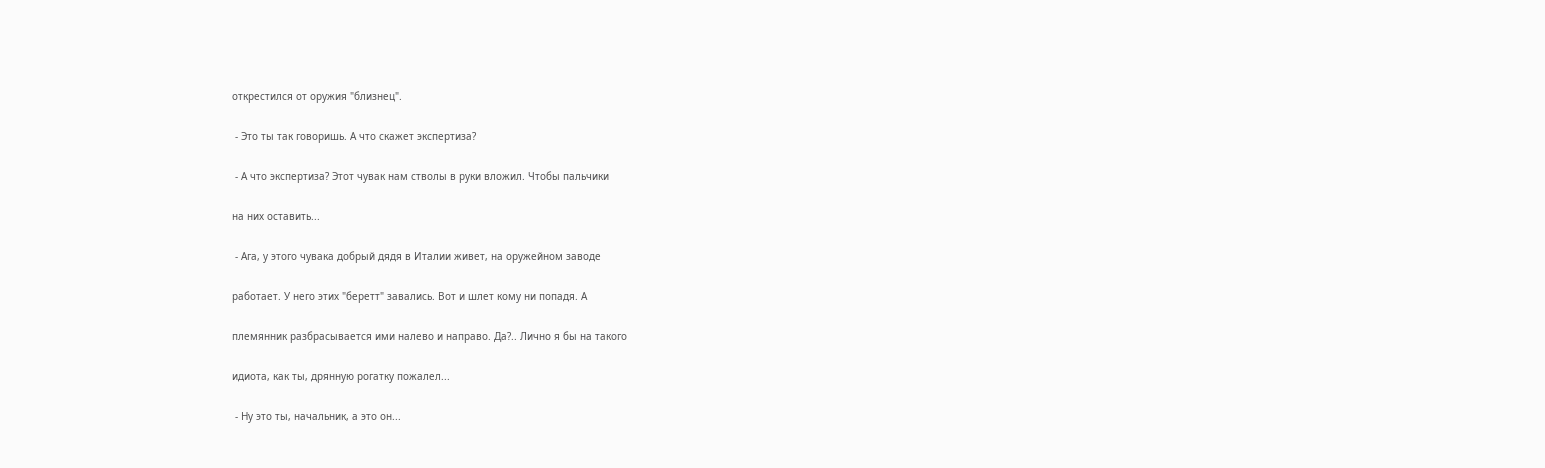открестился от оружия "близнец".

 - Это ты так говоришь. А что скажет экспертиза?

 - А что экспертиза? Этот чувак нам стволы в руки вложил. Чтобы пальчики

на них оставить...

 - Ага, у этого чувака добрый дядя в Италии живет, на оружейном заводе

работает. У него этих "беретт" завались. Вот и шлет кому ни попадя. А

племянник разбрасывается ими налево и направо. Да?.. Лично я бы на такого

идиота, как ты, дрянную рогатку пожалел...

 - Ну это ты, начальник, а это он...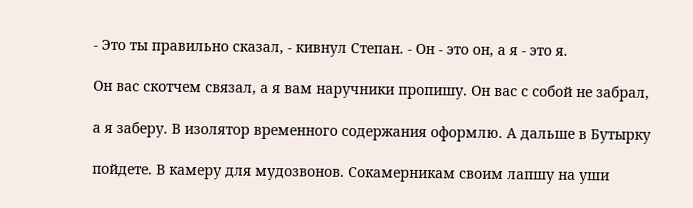- Это ты правильно сказал, - кивнул Степан. - Он - это он, а я - это я.

Он вас скотчем связал, а я вам наручники пропишу. Он вас с собой не забрал,

а я заберу. В изолятор временного содержания оформлю. А дальше в Бутырку

пойдете. В камеру для мудозвонов. Сокамерникам своим лапшу на уши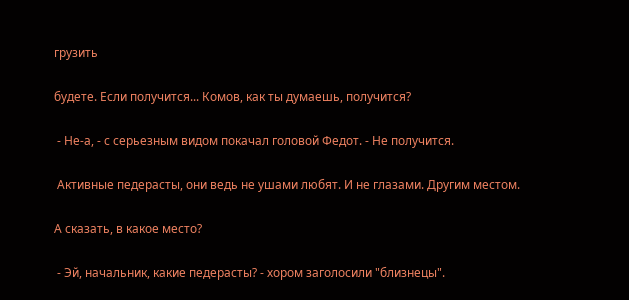грузить

будете. Если получится... Комов, как ты думаешь, получится?

 - Не-а, - с серьезным видом покачал головой Федот. - Не получится.

 Активные педерасты, они ведь не ушами любят. И не глазами. Другим местом.

А сказать, в какое место?

 - Эй, начальник, какие педерасты? - хором заголосили "близнецы".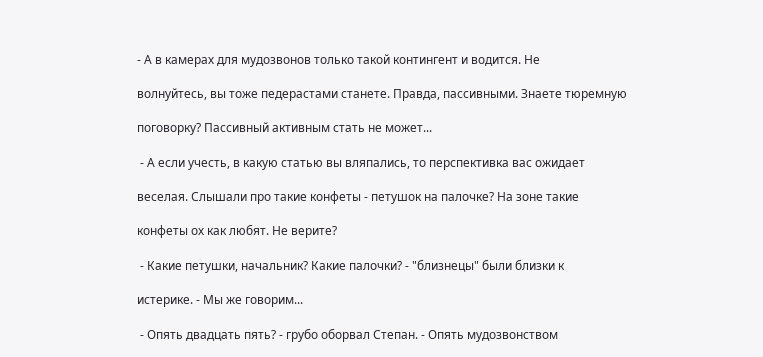- А в камерах для мудозвонов только такой контингент и водится. Не

волнуйтесь, вы тоже педерастами станете. Правда, пассивными. Знаете тюремную

поговорку? Пассивный активным стать не может...

 - А если учесть, в какую статью вы вляпались, то перспективка вас ожидает

веселая. Слышали про такие конфеты - петушок на палочке? На зоне такие

конфеты ох как любят. Не верите?

 - Какие петушки, начальник? Какие палочки? - "близнецы" были близки к

истерике. - Мы же говорим...

 - Опять двадцать пять? - грубо оборвал Степан. - Опять мудозвонством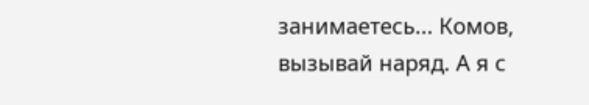занимаетесь... Комов, вызывай наряд. А я с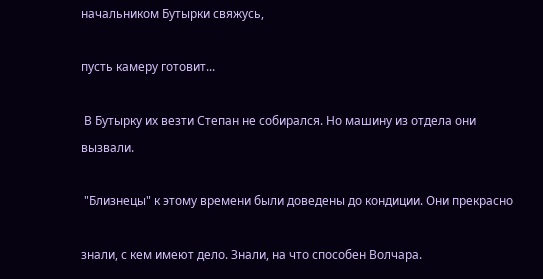начальником Бутырки свяжусь,

пусть камеру готовит...

 В Бутырку их везти Степан не собирался. Но машину из отдела они вызвали.

 "Близнецы" к этому времени были доведены до кондиции. Они прекрасно

знали, с кем имеют дело. Знали, на что способен Волчара.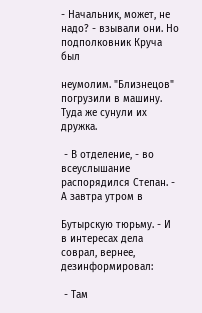- Начальник, может, не надо? - взывали они. Но подполковник Круча был

неумолим. "Близнецов" погрузили в машину. Туда же сунули их дружка.

 - В отделение, - во всеуслышание распорядился Степан. - А завтра утром в

Бутырскую тюрьму. - И в интересах дела соврал, вернее, дезинформировал:

 - Там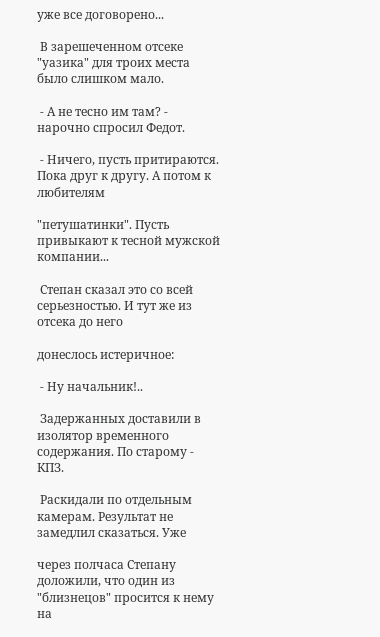уже все договорено...

 В зарешеченном отсеке "уазика" для троих места было слишком мало.

 - А не тесно им там? - нарочно спросил Федот.

 - Ничего, пусть притираются. Пока друг к другу. А потом к любителям

"петушатинки". Пусть привыкают к тесной мужской компании...

 Степан сказал это со всей серьезностью. И тут же из отсека до него

донеслось истеричное:

 - Ну начальник!..

 Задержанных доставили в изолятор временного содержания. По старому - КПЗ.

 Раскидали по отдельным камерам. Результат не замедлил сказаться. Уже

через полчаса Степану доложили, что один из "близнецов" просится к нему на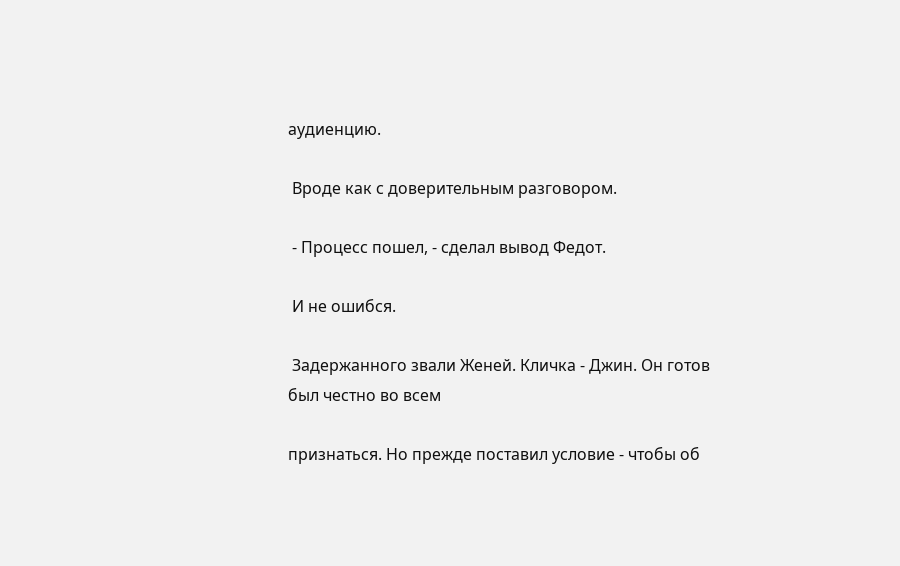аудиенцию.

 Вроде как с доверительным разговором.

 - Процесс пошел, - сделал вывод Федот.

 И не ошибся.

 Задержанного звали Женей. Кличка - Джин. Он готов был честно во всем

признаться. Но прежде поставил условие - чтобы об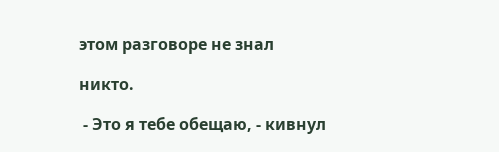этом разговоре не знал

никто.

 - Это я тебе обещаю, - кивнул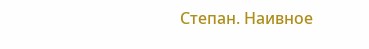Степан. Наивное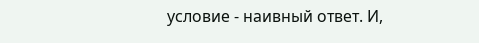условие - наивный ответ. И,